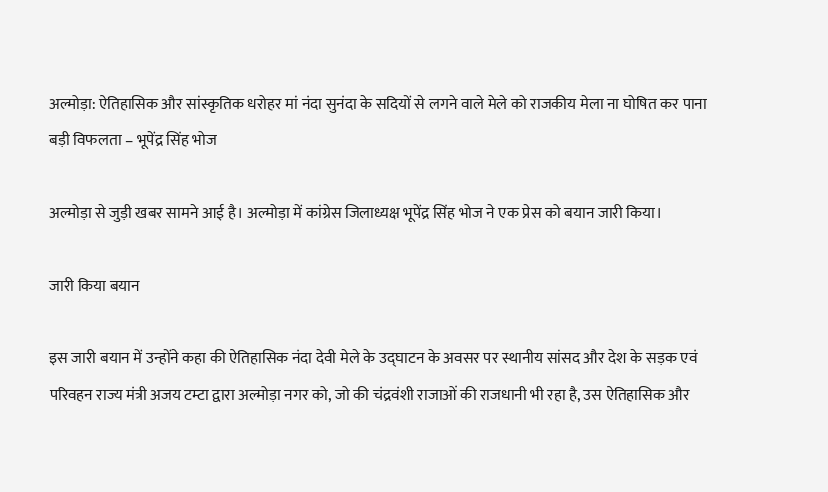अल्मोड़ा: ऐतिहासिक और सांस्कृतिक धरोहर मां नंदा सुनंदा के सदियों से लगने वाले मेले को राजकीय मेला ना घोषित कर पाना बड़ी विफलता – भूपेंद्र सिंह भोज

अल्मोड़ा से जुड़ी खबर सामने आई है। अल्मोड़ा में कांग्रेस जिलाध्यक्ष भूपेंद्र सिंह भोज ने एक प्रेस को बयान जारी किया।

जारी किया बयान

इस जारी बयान में उन्होंने कहा की ऐतिहासिक नंदा देवी मेले के उद्घाटन के अवसर पर स्थानीय सांसद और देश के सड़क एवं परिवहन राज्य मंत्री अजय टम्टा द्वारा अल्मोड़ा नगर को, जो की चंद्रवंशी राजाओं की राजधानी भी रहा है, उस ऐतिहासिक और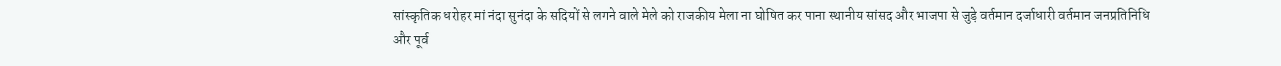सांस्कृतिक धरोहर मां नंदा सुनंदा के सदियों से लगने वाले मेले को राजकीय मेला ना घोषित कर पाना स्थानीय सांसद और भाजपा से जुड़े वर्तमान दर्जाधारी वर्तमान जनप्रतिनिधि और पूर्व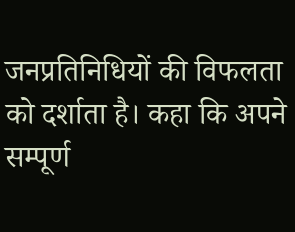जनप्रतिनिधियों की विफलता को दर्शाता है। कहा कि अपने सम्पूर्ण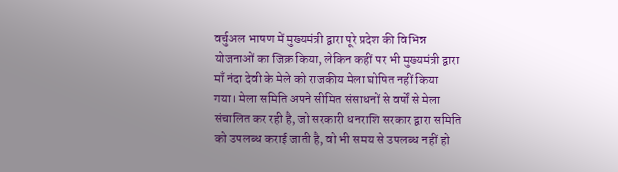वर्चुअल भाषण में मुख्यमंत्री द्वारा पूरे प्रदेश की विभिन्न योजनाओं का जिक्र किया, लेकिन कहीं पर भी मुख्यमंत्री द्वारा माँ नंदा देवी के मेले को राजकीय मेला घोषित नहीं किया गया। मेला समिति अपने सीमित संसाधनों से वर्षों से मेला संचालित कर रही है, जो सरकारी धनराशि सरकार द्वारा समिति को उपलब्ध कराई जाती है, वो भी समय से उपलब्ध नहीं हो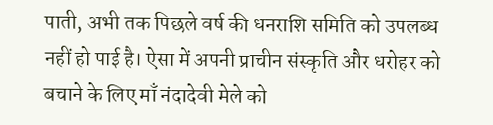पाती, अभी तक पिछले वर्ष की धनराशि समिति को उपलब्ध नहीं हो पाई है। ऐसा में अपनी प्राचीन संस्कृति और धरोहर को बचाने के लिए माँ नंदादेवी मेले को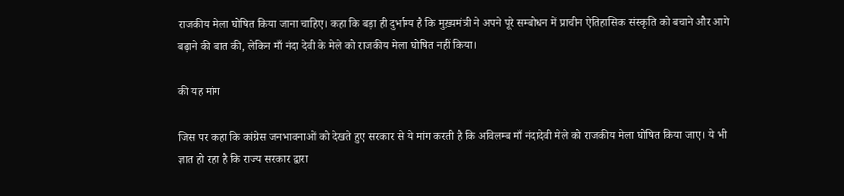राजकीय मेला घोषित किया जाना चाहिए। कहा कि बड़ा ही दुर्भाग्य है कि मुख़्यमंत्री ने अपने पूरे सम्बोधन में प्राचीन ऐतिहासिक संस्कृति को बचाने और आगे बढ़ाने की बात की, लेकिन माँ नंदा देवी के मेले को राजकीय मेला घोषित नहीं किया।

की यह मांग

जिस पर कहा कि कांग्रेस जनभावनाओं को देखते हुए सरकार से ये मांग करती है कि अविलम्ब माँ नंदादेवी मेले को राजकीय मेला घोषित किया जाए। ये भी ज्ञात हो रहा है कि राज्य सरकार द्वारा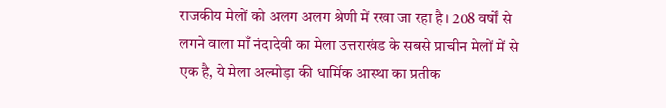राजकीय मेलों को अलग अलग श्रेणी में रखा जा रहा है। 208 वर्षों से लगने वाला माँ नंदादेवी का मेला उत्तराखंड के सबसे प्राचीन मेलों में से एक है, ये मेला अल्मोड़ा की धार्मिक आस्था का प्रतीक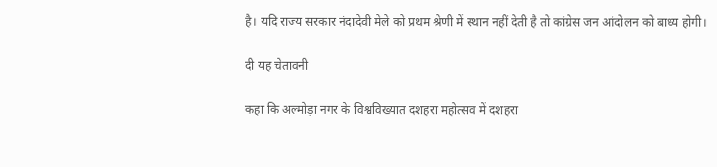है। यदि राज्य सरकार नंदादेवी मेले को प्रथम श्रेणी में स्थान नहीं देती है तो कांग्रेस जन आंदोलन को बाध्य होगी।

दी यह चेतावनी

कहा कि अल्मोड़ा नगर के विश्वविख्यात दशहरा महोत्सव में दशहरा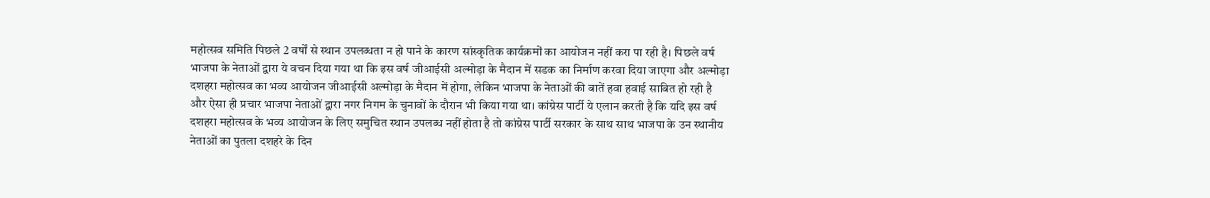महोत्सव समिति पिछले 2 वर्षों से स्थान उपलब्धता न हो पाने के कारण सांस्कृतिक कार्यक्रमों का आयोजन नहीं करा पा रही है। पिछले वर्ष भाजपा के नेताओं द्वारा ये वचन दिया गया था कि इस वर्ष जीआईसी अल्मोड़ा के मैदान में सडक का निर्माण करवा दिया जाएगा और अल्मोड़ा दशहरा महोत्सव का भव्य आयोजन जीआईसी अल्मोड़ा के मैदान में होगा, लेकिन भाजपा के नेताओं की बातें हवा हवाई साबित हो रही है और ऐसा ही प्रचार भाजपा नेताओं द्वारा नगर निगम के चुनावों के दौरान भी किया गया था। कांग्रेस पार्टी ये एलान करती है कि यदि इस वर्ष दशहरा महोत्सव के भव्य आयोजन के लिए समुचित स्थान उपलब्ध नहीं होता है तो कांग्रेस पार्टी सरकार के साथ साथ भाजपा के उन स्थानीय नेताओं का पुतला दशहरे के दिन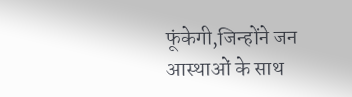फूंकेगी,जिन्होंने जन आस्थाओं के साथ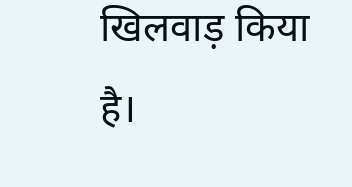खिलवाड़ किया है।